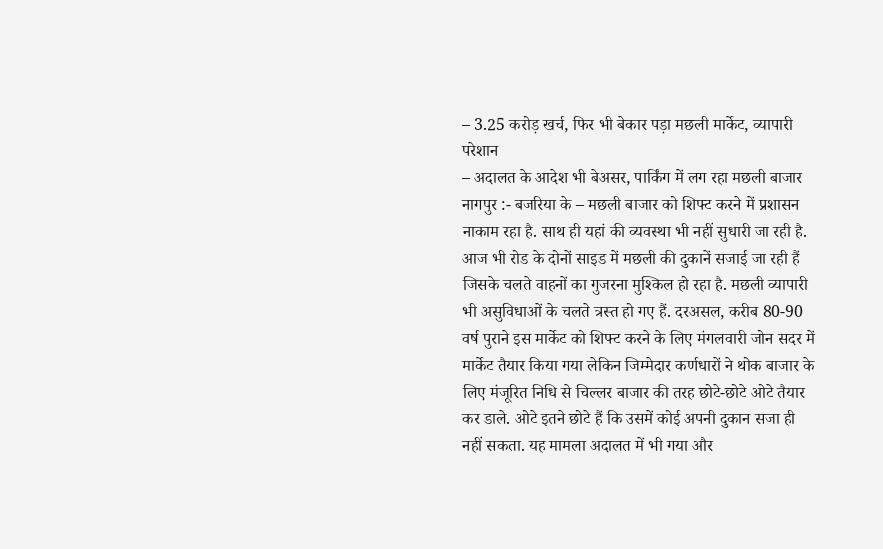– 3.25 करोड़ खर्च, फिर भी बेकार पड़ा मछली मार्केट, व्यापारी परेशान
– अदालत के आदेश भी बेअसर, पार्किंग में लग रहा मछली बाजार
नागपुर :- बजरिया के – मछली बाजार को शिफ्ट करने में प्रशासन नाकाम रहा है. साथ ही यहां की व्यवस्था भी नहीं सुधारी जा रही है. आज भी रोड के दोनों साइड में मछली की दुकानें सजाई जा रही हैं जिसके चलते वाहनों का गुजरना मुश्किल हो रहा है. मछली व्यापारी भी असुविधाओं के चलते त्रस्त हो गए हैं. दरअसल, करीब 80-90 वर्ष पुराने इस मार्केट को शिफ्ट करने के लिए मंगलवारी जोन सदर में मार्केट तैयार किया गया लेकिन जिम्मेदार कर्णधारों ने थोक बाजार के लिए मंजूरित निधि से चिल्लर बाजार की तरह छोटे-छोटे ओटे तैयार कर डाले. ओटे इतने छोटे हैं कि उसमें कोई अपनी दुकान सजा ही नहीं सकता. यह मामला अदालत में भी गया और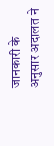जानकारी के अनुसार अदालत ने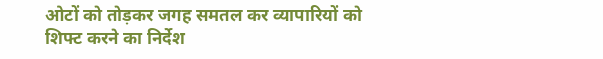ओटों को तोड़कर जगह समतल कर व्यापारियों को शिफ्ट करने का निर्देश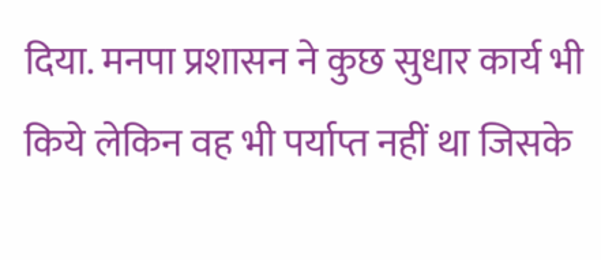दिया. मनपा प्रशासन ने कुछ सुधार कार्य भी किये लेकिन वह भी पर्याप्त नहीं था जिसके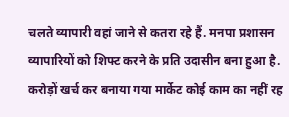चलते व्यापारी वहां जाने से कतरा रहे हैं. मनपा प्रशासन व्यापारियों को शिफ्ट करने के प्रति उदासीन बना हुआ है. करोड़ों खर्च कर बनाया गया मार्केट कोई काम का नहीं रह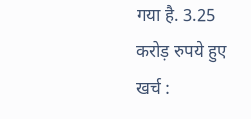गया है. 3.25 करोड़ रुपये हुए खर्च :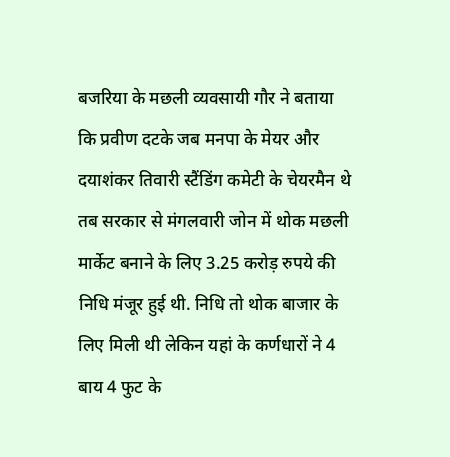बजरिया के मछली व्यवसायी गौर ने बताया कि प्रवीण दटके जब मनपा के मेयर और दयाशंकर तिवारी स्टैंडिंग कमेटी के चेयरमैन थे तब सरकार से मंगलवारी जोन में थोक मछली मार्केट बनाने के लिए 3.25 करोड़ रुपये की निधि मंजूर हुई थी. निधि तो थोक बाजार के लिए मिली थी लेकिन यहां के कर्णधारों ने 4 बाय 4 फुट के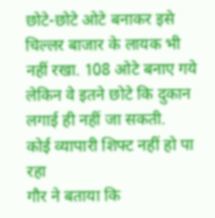छोटे-छोटे ओटे बनाकर इसे चिल्लर बाजार के लायक भी नहीं रखा. 108 ओटे बनाए गये लेकिन वे इतने छोटे कि दुकान लगाई ही नहीं जा सकती.
कोई व्यापारी शिफ्ट नहीं हो पा रहा
गौर ने बताया कि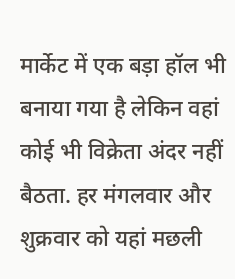मार्केट में एक बड़ा हॉल भी बनाया गया है लेकिन वहां कोई भी विक्रेता अंदर नहीं बैठता. हर मंगलवार और शुक्रवार को यहां मछली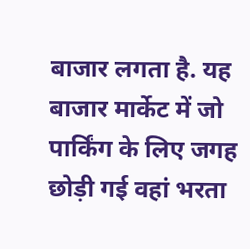बाजार लगता है. यह बाजार मार्केट में जो पार्किंग के लिए जगह छोड़ी गई वहां भरता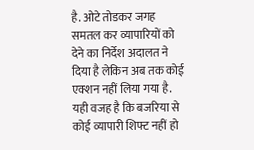है. ओटे तोडकर जगह समतल कर व्यापारियों को देने का निर्देश अदालत ने दिया है लेकिन अब तक कोई एक्शन नहीं लिया गया है. यही वजह है कि बजरिया से कोई व्यापारी शिफ्ट नहीं हो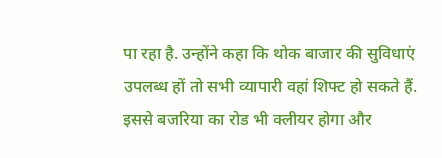पा रहा है. उन्होंने कहा कि थोक बाजार की सुविधाएं उपलब्ध हों तो सभी व्यापारी वहां शिफ्ट हो सकते हैं. इससे बजरिया का रोड भी क्लीयर होगा और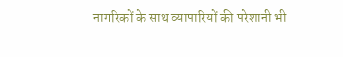नागरिकों के साथ व्यापारियों की परेशानी भी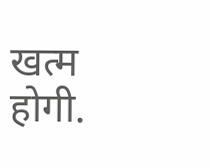खत्म होगी.